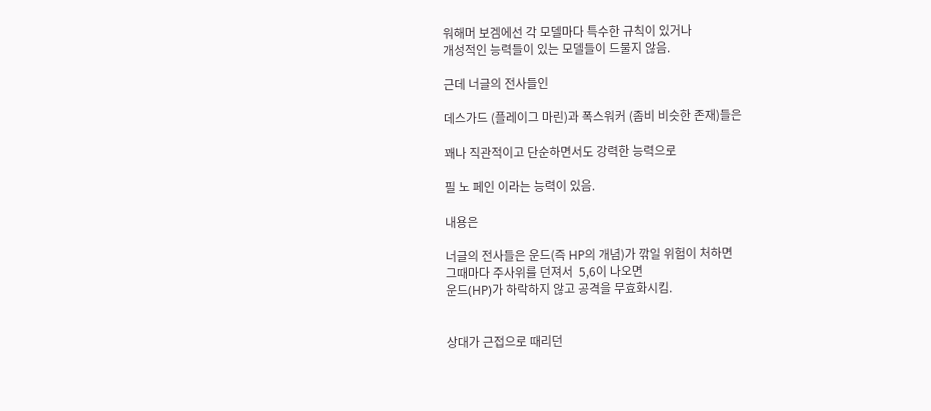워해머 보겜에선 각 모델마다 특수한 규칙이 있거나
개성적인 능력들이 있는 모델들이 드물지 않음.

근데 너글의 전사들인

데스가드 (플레이그 마린)과 폭스워커 (좀비 비슷한 존재)들은

꽤나 직관적이고 단순하면서도 강력한 능력으로

필 노 페인 이라는 능력이 있음.

내용은

너글의 전사들은 운드(즉 HP의 개념)가 깎일 위험이 처하면
그때마다 주사위를 던져서  5,6이 나오면
운드(HP)가 하락하지 않고 공격을 무효화시킴.


상대가 근접으로 때리던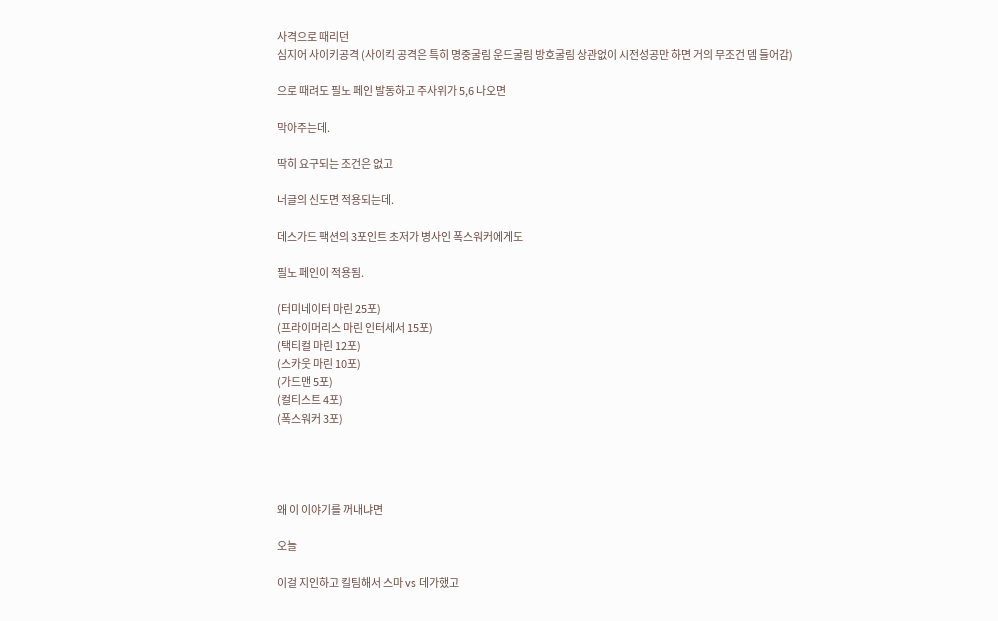사격으로 때리던
심지어 사이키공격 (사이킥 공격은 특히 명중굴림 운드굴림 방호굴림 상관없이 시전성공만 하면 거의 무조건 뎀 들어감)

으로 때려도 필노 페인 발동하고 주사위가 5,6 나오면

막아주는데.

딱히 요구되는 조건은 없고

너글의 신도면 적용되는데.

데스가드 팩션의 3포인트 초저가 병사인 폭스워커에게도

필노 페인이 적용됨.

(터미네이터 마린 25포)
(프라이머리스 마린 인터세서 15포)
(택티컬 마린 12포)
(스카웃 마린 10포)
(가드맨 5포)
(컬티스트 4포)
(폭스워커 3포)




왜 이 이야기를 꺼내냐면

오늘

이걸 지인하고 킬팀해서 스마 vs 데가했고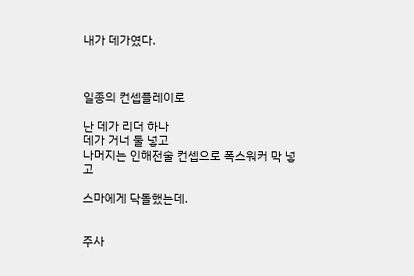내가 데가였다.



일종의 컨셉플레이로

난 데가 리더 하나
데가 거너 둘 넣고
나머지는 인해전술 컨셉으로 폭스워커 막 넣고

스마에게 닥돌했는데.


주사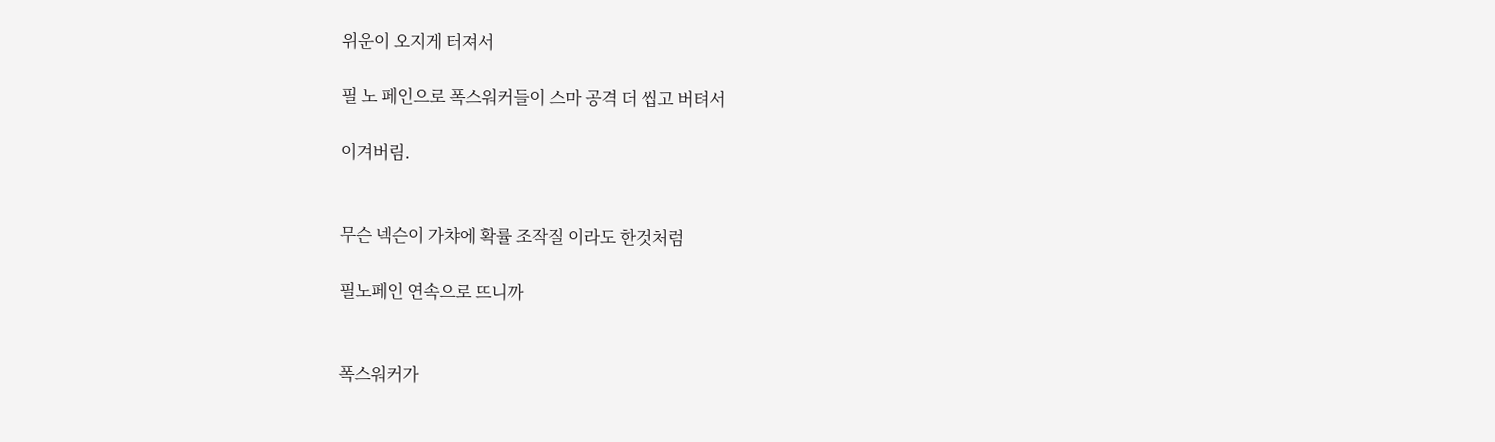위운이 오지게 터져서

필 노 페인으로 폭스워커들이 스마 공격 더 씹고 버텨서

이겨버림.


무슨 넥슨이 가챠에 확률 조작질 이라도 한것처럼

필노페인 연속으로 뜨니까


폭스워커가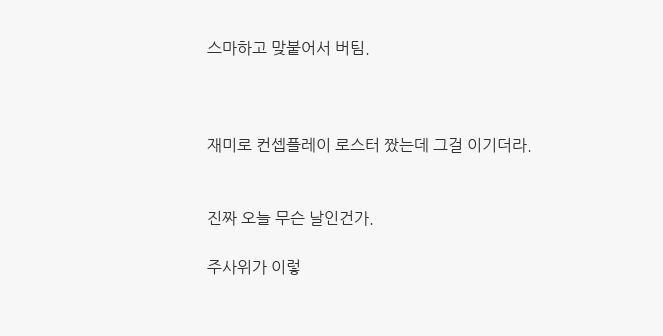스마하고 맞붙어서 버팀.



재미로 컨셉플레이 로스터 짰는데 그걸 이기더라.


진짜 오늘 무슨 날인건가.

주사위가 이렇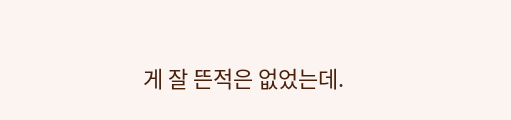게 잘 뜬적은 없었는데.